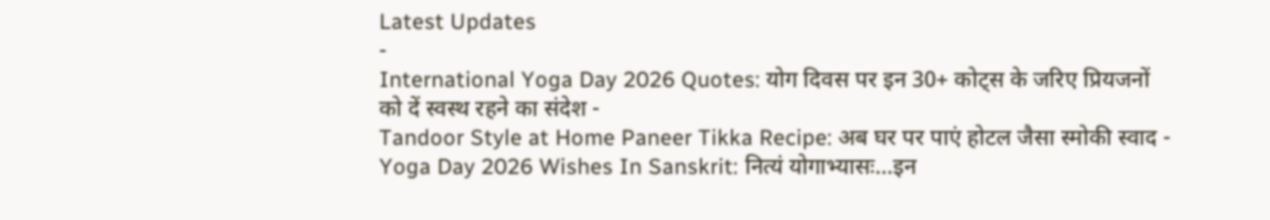Latest Updates
-
International Yoga Day 2026 Quotes: योग दिवस पर इन 30+ कोट्स के जरिए प्रियजनों को दें स्वस्थ रहने का संदेश -
Tandoor Style at Home Paneer Tikka Recipe: अब घर पर पाएं होटल जैसा स्मोकी स्वाद -
Yoga Day 2026 Wishes In Sanskrit: नित्यं योगाभ्यासः...इन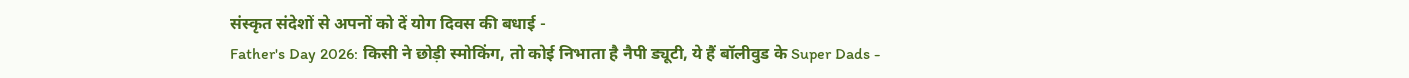संस्कृत संदेशों से अपनों को दें योग दिवस की बधाई -
Father's Day 2026: किसी ने छोड़ी स्मोकिंग, तो कोई निभाता है नैपी ड्यूटी, ये हैं बॉलीवुड के Super Dads -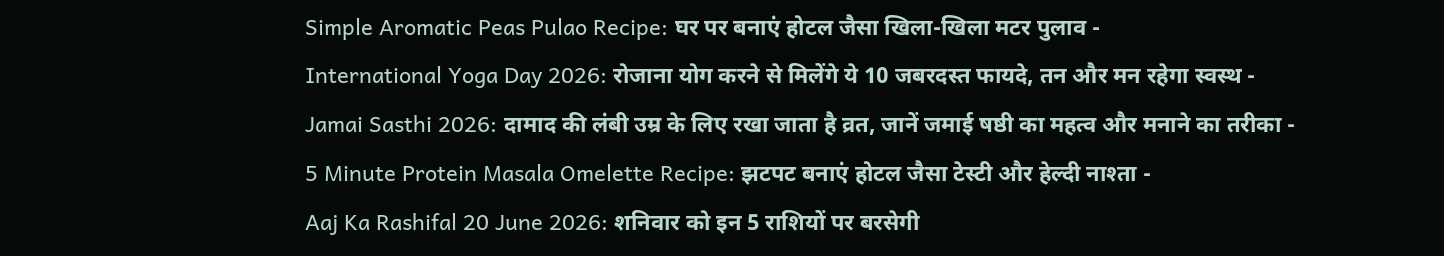Simple Aromatic Peas Pulao Recipe: घर पर बनाएं होटल जैसा खिला-खिला मटर पुलाव -
International Yoga Day 2026: रोजाना योग करने से मिलेंगे ये 10 जबरदस्त फायदे, तन और मन रहेगा स्वस्थ -
Jamai Sasthi 2026: दामाद की लंबी उम्र के लिए रखा जाता है व्रत, जानें जमाई षष्ठी का महत्व और मनाने का तरीका -
5 Minute Protein Masala Omelette Recipe: झटपट बनाएं होटल जैसा टेस्टी और हेल्दी नाश्ता -
Aaj Ka Rashifal 20 June 2026: शनिवार को इन 5 राशियों पर बरसेगी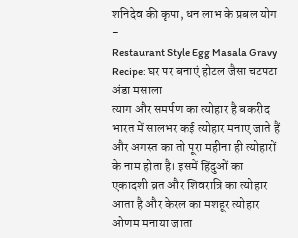शनिदेव की कृपा, धन लाभ के प्रबल योग -
Restaurant Style Egg Masala Gravy Recipe: घर पर बनाएं होटल जैसा चटपटा अंडा मसाला
त्याग और समर्पण का त्योहार है बकरीद
भारत में सालभर कई त्योहार मनाए जाते हैं और अगस्त का तो पूरा महीना ही त्योहारों के नाम होता है। इसमें हिंदुओं का एकादशी व्रत और शिवरात्रि का त्योहार आता है और केरल का मशहूर त्योहार ओणम मनाया जाता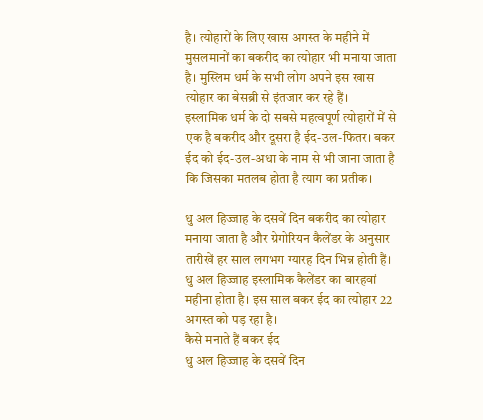है। त्योहारों के लिए खास अगस्त के महीने में मुसलमानों का बकरीद का त्योहार भी मनाया जाता है। मुस्लिम धर्म के सभी लोग अपने इस खास त्योहार का बेसब्री से इंतजार कर रहे हैं।
इस्लामिक धर्म के दो सबसे महत्वपूर्ण त्योहारों में से एक है बकरीद और दूसरा है ईद-उल-फितर। बकर ईद को ईद-उल-अधा के नाम से भी जाना जाता है कि जिसका मतलब होता है त्याग का प्रतीक।

धु अल हिज्जाह के दसवें दिन बकरीद का त्योहार मनाया जाता है और ग्रेगोरियन कैलेंडर के अनुसार तारीखें हर साल लगभग ग्यारह दिन भिन्न होती हैं। धु अल हिज्जाह इस्लामिक कैलेंडर का बारहवां महीना होता है। इस साल बकर ईद का त्योहार 22 अगस्त को पड़ रहा है।
कैसे मनाते हैं बकर ईद
धु अल हिज्जाह के दसवें दिन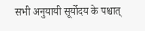सभी अनुयायी सूर्योदय के पश्चात्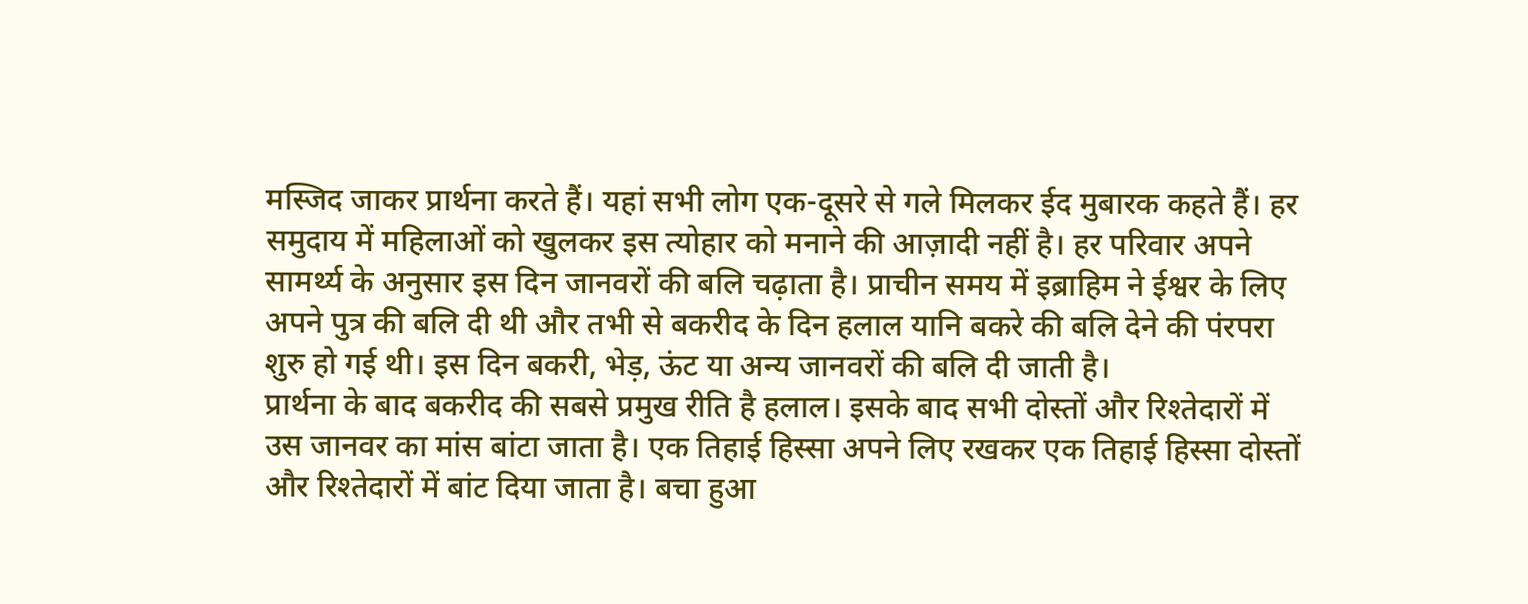मस्जिद जाकर प्रार्थना करते हैं। यहां सभी लोग एक-दूसरे से गले मिलकर ईद मुबारक कहते हैं। हर समुदाय में महिलाओं को खुलकर इस त्योहार को मनाने की आज़ादी नहीं है। हर परिवार अपने सामर्थ्य के अनुसार इस दिन जानवरों की बलि चढ़ाता है। प्राचीन समय में इब्राहिम ने ईश्वर के लिए अपने पुत्र की बलि दी थी और तभी से बकरीद के दिन हलाल यानि बकरे की बलि देने की पंरपरा शुरु हो गई थी। इस दिन बकरी, भेड़, ऊंट या अन्य जानवरों की बलि दी जाती है।
प्रार्थना के बाद बकरीद की सबसे प्रमुख रीति है हलाल। इसके बाद सभी दोस्तों और रिश्तेदारों में उस जानवर का मांस बांटा जाता है। एक तिहाई हिस्सा अपने लिए रखकर एक तिहाई हिस्सा दोस्तों और रिश्तेदारों में बांट दिया जाता है। बचा हुआ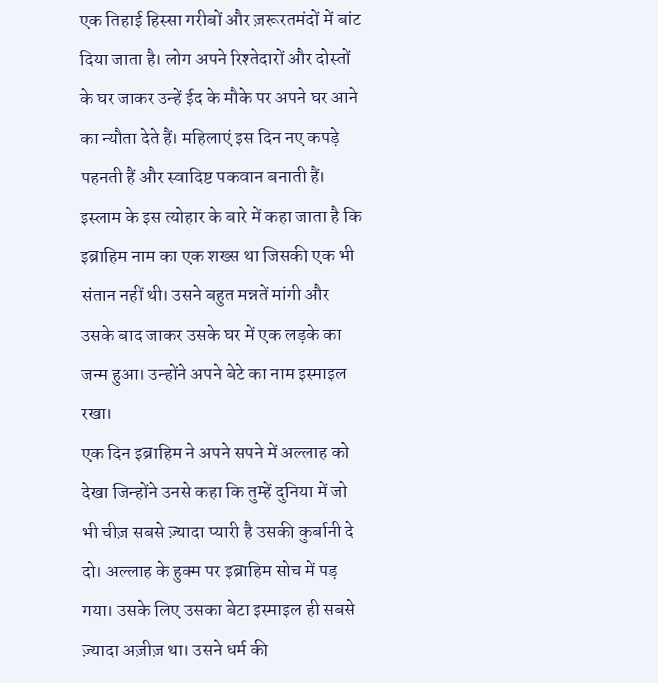एक तिहाई हिस्सा गरीबों और ज़रूरतमंदों में बांट दिया जाता है। लोग अपने रिश्तेदारों और दोस्तों के घर जाकर उन्हें ईद के मौके पर अपने घर आने का न्यौता देते हैं। महिलाएं इस दिन नए कपड़े पहनती हैं और स्वादिष्ट पकवान बनाती हैं।
इस्लाम के इस त्योहार के बारे में कहा जाता है कि इब्राहिम नाम का एक शख्स था जिसकी एक भी संतान नहीं थी। उसने बहुत मन्नतें मांगी और उसके बाद जाकर उसके घर में एक लड़के का जन्म हुआ। उन्होंने अपने बेटे का नाम इस्माइल रखा।
एक दिन इब्राहिम ने अपने सपने में अल्लाह को देखा जिन्होंने उनसे कहा कि तुम्हें दुनिया में जो भी चीज़ सबसे ज़्यादा प्यारी है उसकी कुर्बानी दे दो। अल्लाह के हुक्म पर इब्राहिम सोच में पड़ गया। उसके लिए उसका बेटा इस्माइल ही सबसे ज़्यादा अज़ीज़ था। उसने धर्म की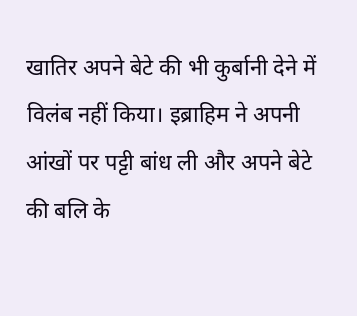खातिर अपने बेटे की भी कुर्बानी देने में विलंब नहीं किया। इब्राहिम ने अपनी आंखों पर पट्टी बांध ली और अपने बेटे की बलि के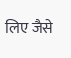लिए जैसे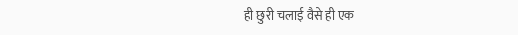ही छुरी चलाई वैसे ही एक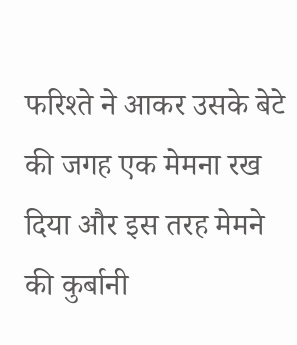फरिश्ते ने आकर उसके बेटे की जगह एक मेमना रख दिया और इस तरह मेमने की कुर्बानी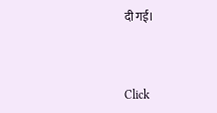दी गई।



Click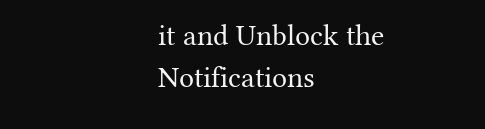it and Unblock the Notifications